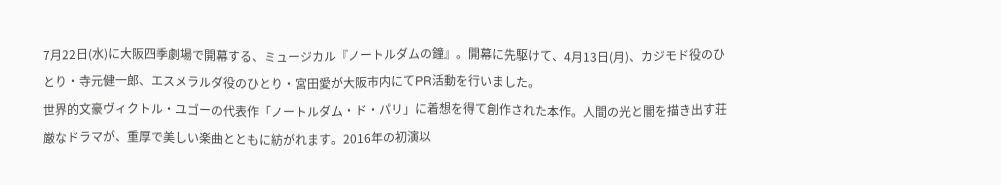7月22日(水)に大阪四季劇場で開幕する、ミュージカル『ノートルダムの鐘』。開幕に先駆けて、4月13日(月)、カジモド役のひとり・寺元健一郎、エスメラルダ役のひとり・宮田愛が大阪市内にてPR活動を行いました。
世界的文豪ヴィクトル・ユゴーの代表作「ノートルダム・ド・パリ」に着想を得て創作された本作。人間の光と闇を描き出す荘厳なドラマが、重厚で美しい楽曲とともに紡がれます。2016年の初演以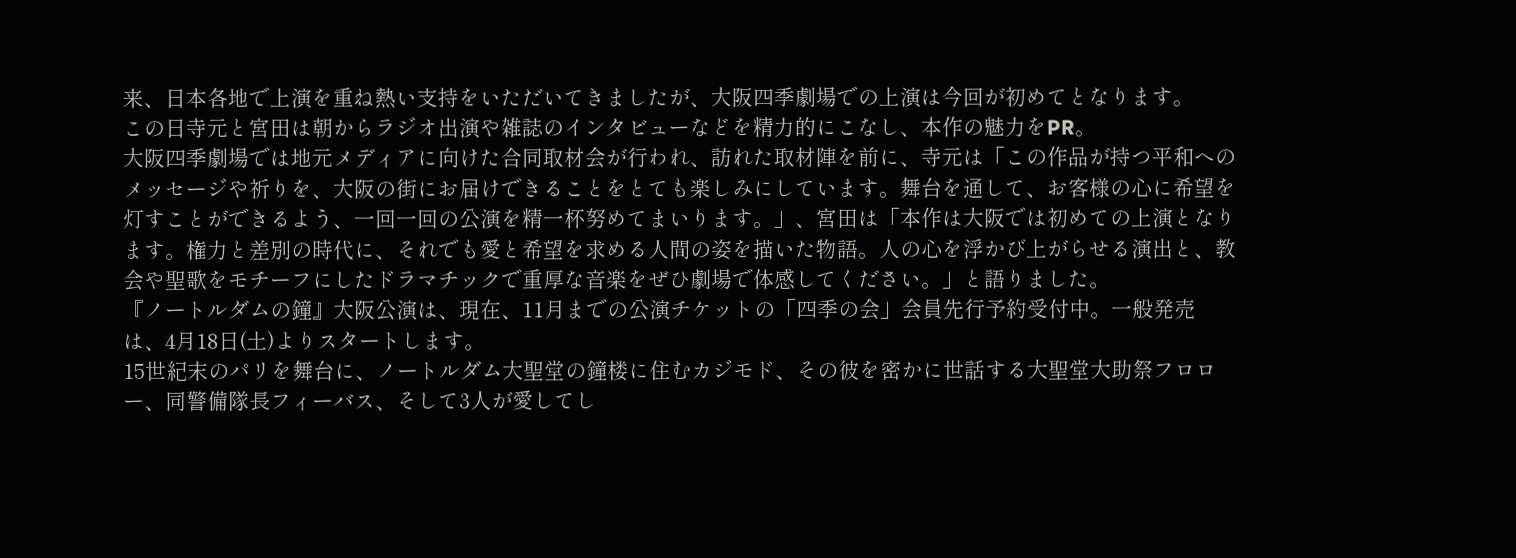来、日本各地で上演を重ね熱い支持をいただいてきましたが、大阪四季劇場での上演は今回が初めてとなります。
この日寺元と宮田は朝からラジオ出演や雑誌のインタビューなどを精力的にこなし、本作の魅力をPR。
大阪四季劇場では地元メディアに向けた合同取材会が行われ、訪れた取材陣を前に、寺元は「この作品が持つ平和へのメッセージや祈りを、大阪の街にお届けできることをとても楽しみにしています。舞台を通して、お客様の心に希望を灯すことができるよう、一回一回の公演を精一杯努めてまいります。」、宮田は「本作は大阪では初めての上演となります。権力と差別の時代に、それでも愛と希望を求める人間の姿を描いた物語。人の心を浮かび上がらせる演出と、教会や聖歌をモチーフにしたドラマチックで重厚な音楽をぜひ劇場で体感してください。」と語りました。
『ノートルダムの鐘』大阪公演は、現在、11月までの公演チケットの「四季の会」会員先行予約受付中。一般発売は、4月18日(土)よりスタートします。
15世紀末のパリを舞台に、ノートルダム大聖堂の鐘楼に住むカジモド、その彼を密かに世話する大聖堂大助祭フロロー、同警備隊長フィーバス、そして3人が愛してし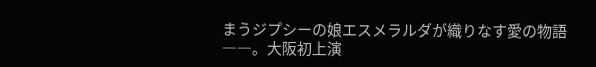まうジプシーの娘エスメラルダが織りなす愛の物語――。大阪初上演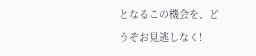となるこの機会を、どうぞお見逃しなく!